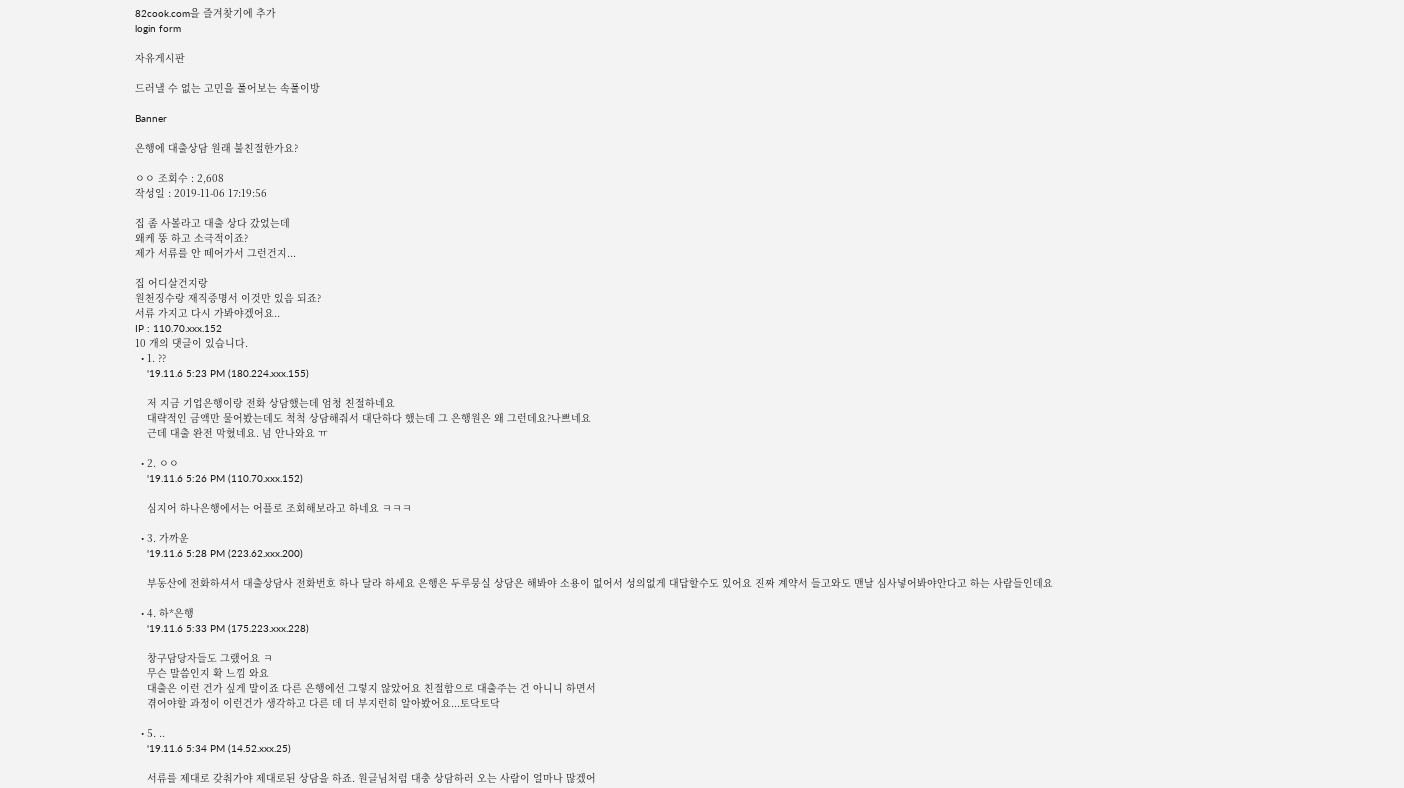82cook.com을 즐겨찾기에 추가
login form

자유게시판

드러낼 수 없는 고민을 풀어보는 속풀이방

Banner

은행에 대출상담 원래 불친절한가요?

ㅇㅇ 조회수 : 2,608
작성일 : 2019-11-06 17:19:56

집 좀 사볼라고 대출 상다 갔었는데
왜케 뚱 하고 소극적이죠?
제가 서류를 안 떼어가서 그런건지...

집 어디살건지랑
원천징수랑 재직증명서 이것만 있음 되죠?
서류 가지고 다시 가봐야겠어요..
IP : 110.70.xxx.152
10 개의 댓글이 있습니다.
  • 1. ??
    '19.11.6 5:23 PM (180.224.xxx.155)

    저 지금 기업은행이랑 전화 상담했는데 엄청 친절하네요
    대략적인 금액만 물어봤는데도 척척 상담해줘서 대단하다 했는데 그 은행원은 왜 그런데요?나쁘네요
    근데 대출 완전 막혔네요. 넘 안나와요 ㅠ

  • 2. ㅇㅇ
    '19.11.6 5:26 PM (110.70.xxx.152)

    심지어 하나은행에서는 어플로 조회해보라고 하네요 ㅋㅋㅋ

  • 3. 가까운
    '19.11.6 5:28 PM (223.62.xxx.200)

    부동산에 전화하셔서 대출상담사 전화번호 하나 달라 하세요 은행은 두루뭉실 상담은 해봐야 소용이 없어서 성의없게 대답할수도 있어요 진짜 계약서 들고와도 맨날 심사넣어봐야안다고 하는 사람들인데요

  • 4. 하*은행
    '19.11.6 5:33 PM (175.223.xxx.228)

    창구담당자들도 그랬어요 ㅋ
    무슨 말씀인지 확 느낌 와요
    대출은 이런 건가 싶게 말이죠 다른 은행에선 그렇지 않았어요 친절함으로 대출주는 건 아니니 하면서
    겪어야할 과정이 이런건가 생각하고 다른 데 더 부지런히 알아봤어요...토닥토닥

  • 5. ..
    '19.11.6 5:34 PM (14.52.xxx.25)

    서류를 제대로 갖춰가야 제대로된 상담을 하죠. 원글님처럼 대충 상담하러 오는 사람이 얼마나 많겠어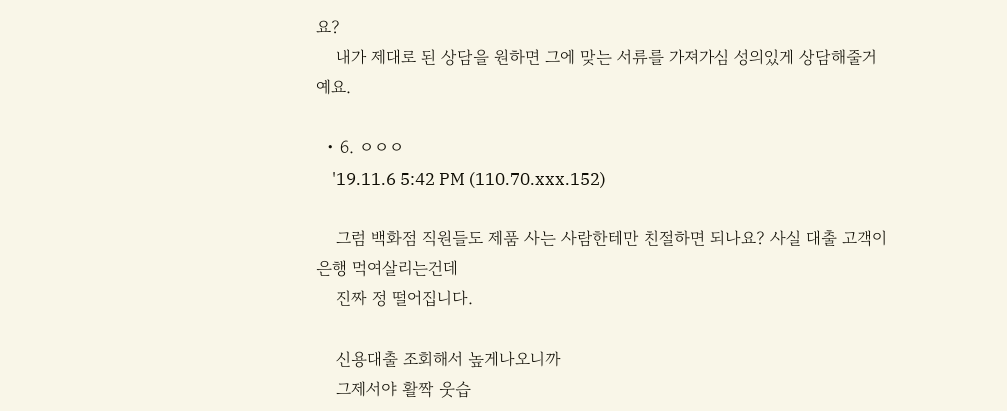요?
    내가 제대로 된 상담을 원하면 그에 맞는 서류를 가져가심 성의있게 상담해줄거예요.

  • 6. ㅇㅇㅇ
    '19.11.6 5:42 PM (110.70.xxx.152)

    그럼 백화점 직원들도 제품 사는 사람한테만 친절하면 되나요? 사실 대출 고객이 은행 먹여살리는건데
    진짜 정 떨어집니다.

    신용대출 조회해서 높게나오니까
    그제서야 활짝 웃습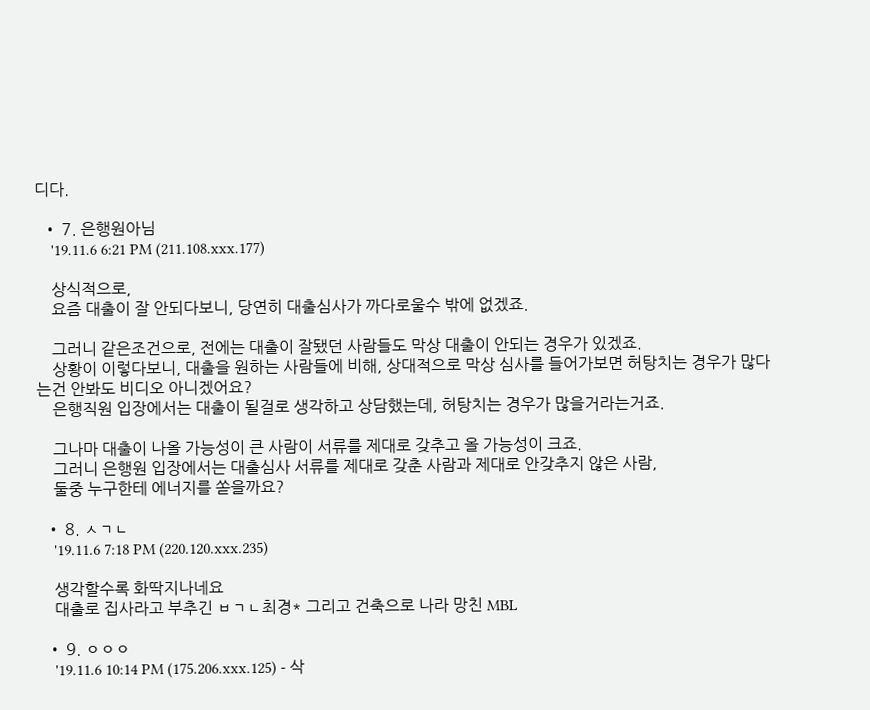디다.

  • 7. 은행원아님
    '19.11.6 6:21 PM (211.108.xxx.177)

    상식적으로,
    요즘 대출이 잘 안되다보니, 당연히 대출심사가 까다로울수 밖에 없겠죠.

    그러니 같은조건으로, 전에는 대출이 잘됐던 사람들도 막상 대출이 안되는 경우가 있겠죠.
    상황이 이렇다보니, 대출을 원하는 사람들에 비해, 상대적으로 막상 심사를 들어가보면 허탕치는 경우가 많다는건 안봐도 비디오 아니겠어요?
    은행직원 입장에서는 대출이 될걸로 생각하고 상담했는데, 허탕치는 경우가 많을거라는거죠.

    그나마 대출이 나올 가능성이 큰 사람이 서류를 제대로 갖추고 올 가능성이 크죠.
    그러니 은행원 입장에서는 대출심사 서류를 제대로 갖춘 사람과 제대로 안갖추지 않은 사람,
    둘중 누구한테 에너지를 쏟을까요?

  • 8. ㅅㄱㄴ
    '19.11.6 7:18 PM (220.120.xxx.235)

    생각할수록 화딱지나네요
    대출로 집사라고 부추긴 ㅂㄱㄴ최경* 그리고 건축으로 나라 망친 MBL

  • 9. ㅇㅇㅇ
    '19.11.6 10:14 PM (175.206.xxx.125) - 삭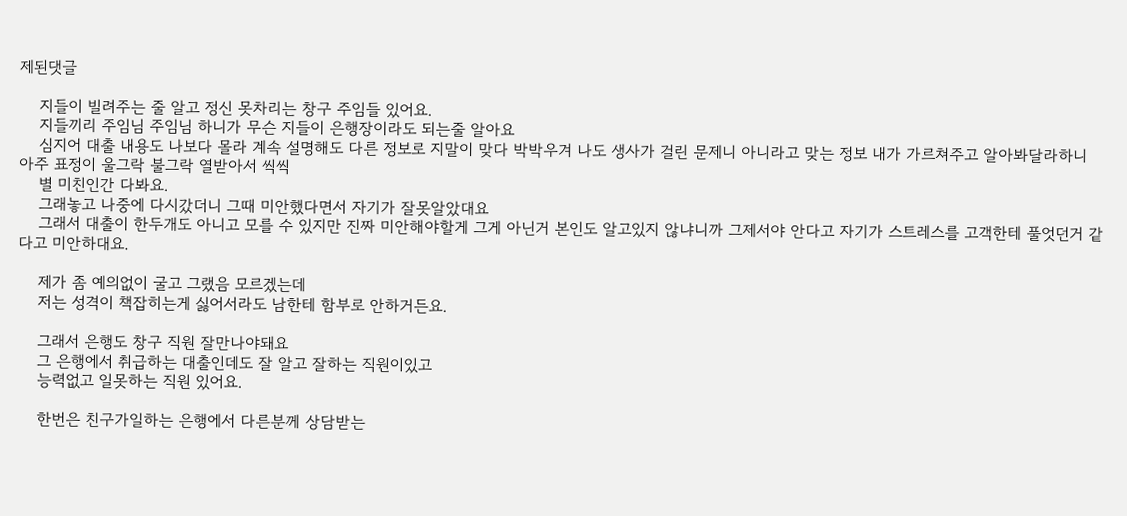제된댓글

    지들이 빌려주는 줄 알고 정신 못차리는 창구 주임들 있어요.
    지들끼리 주임님 주임님 하니가 무슨 지들이 은행장이라도 되는줄 알아요
    심지어 대출 내용도 나보다 몰라 계속 설명해도 다른 정보로 지말이 맞다 박박우겨 나도 생사가 걸린 문제니 아니라고 맞는 정보 내가 가르쳐주고 알아봐달라하니 아주 표정이 울그락 불그락 열받아서 씩씩
    별 미친인간 다봐요.
    그래놓고 나중에 다시갔더니 그때 미안했다면서 자기가 잘못알았대요
    그래서 대출이 한두개도 아니고 모를 수 있지만 진짜 미안해야할게 그게 아닌거 본인도 알고있지 않냐니까 그제서야 안다고 자기가 스트레스를 고객한테 풀엇던거 같다고 미안하대요.

    제가 좀 예의없이 굴고 그랬음 모르겠는데
    저는 성격이 책잡히는게 싫어서라도 남한테 함부로 안하거든요.

    그래서 은행도 창구 직원 잘만나야돼요
    그 은행에서 취급하는 대출인데도 잘 알고 잘하는 직원이있고
    능력없고 일못하는 직원 있어요.

    한번은 친구가일하는 은행에서 다른분께 상담받는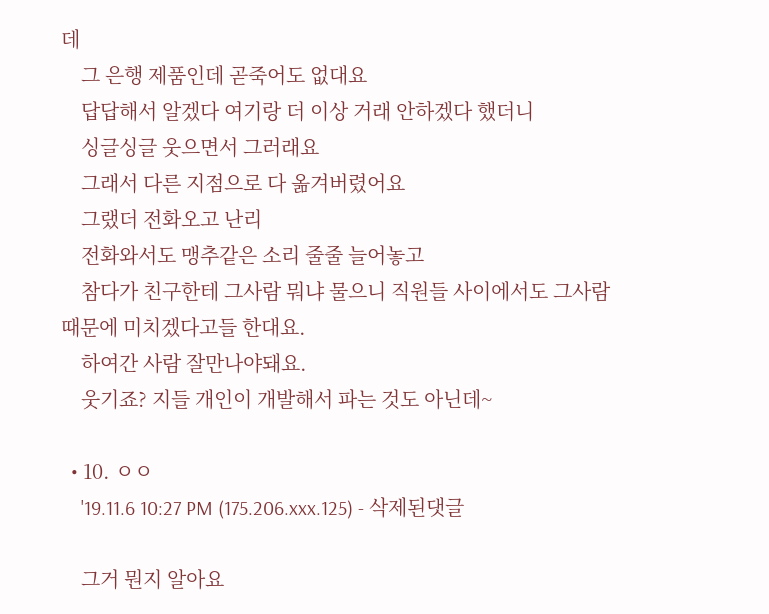데
    그 은행 제품인데 곧죽어도 없대요
    답답해서 알겠다 여기랑 더 이상 거래 안하겠다 했더니
    싱글싱글 웃으면서 그러래요
    그래서 다른 지점으로 다 옮겨버렸어요
    그랬더 전화오고 난리
    전화와서도 맹추같은 소리 줄줄 늘어놓고
    참다가 친구한테 그사람 뭐냐 물으니 직원들 사이에서도 그사람때문에 미치겠다고들 한대요.
    하여간 사람 잘만나야돼요.
    웃기죠? 지들 개인이 개발해서 파는 것도 아닌데~

  • 10. ㅇㅇ
    '19.11.6 10:27 PM (175.206.xxx.125) - 삭제된댓글

    그거 뭔지 알아요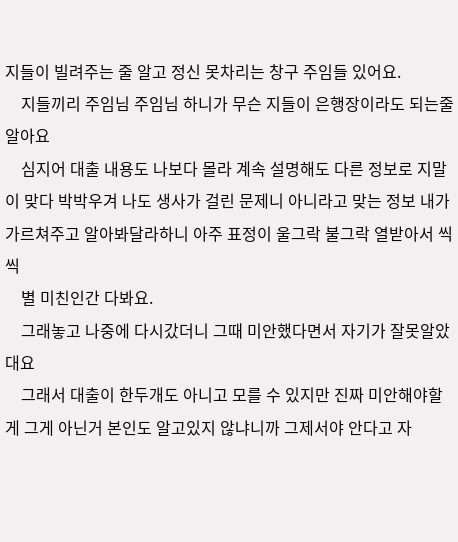지들이 빌려주는 줄 알고 정신 못차리는 창구 주임들 있어요.
    지들끼리 주임님 주임님 하니가 무슨 지들이 은행장이라도 되는줄 알아요
    심지어 대출 내용도 나보다 몰라 계속 설명해도 다른 정보로 지말이 맞다 박박우겨 나도 생사가 걸린 문제니 아니라고 맞는 정보 내가 가르쳐주고 알아봐달라하니 아주 표정이 울그락 불그락 열받아서 씩씩
    별 미친인간 다봐요.
    그래놓고 나중에 다시갔더니 그때 미안했다면서 자기가 잘못알았대요
    그래서 대출이 한두개도 아니고 모를 수 있지만 진짜 미안해야할게 그게 아닌거 본인도 알고있지 않냐니까 그제서야 안다고 자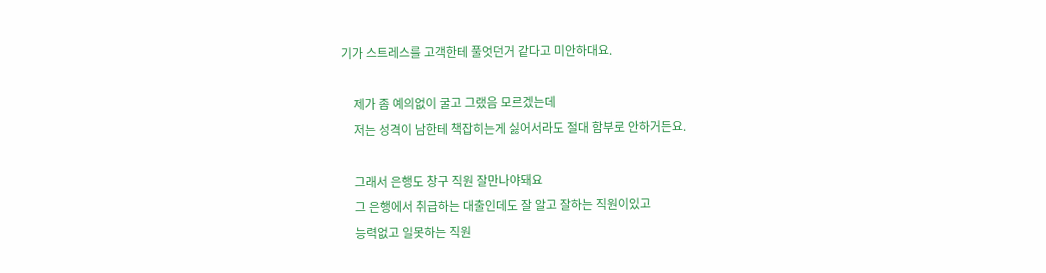기가 스트레스를 고객한테 풀엇던거 같다고 미안하대요.

    제가 좀 예의없이 굴고 그랬음 모르겠는데
    저는 성격이 남한테 책잡히는게 싫어서라도 절대 함부로 안하거든요.

    그래서 은행도 창구 직원 잘만나야돼요
    그 은행에서 취급하는 대출인데도 잘 알고 잘하는 직원이있고
    능력없고 일못하는 직원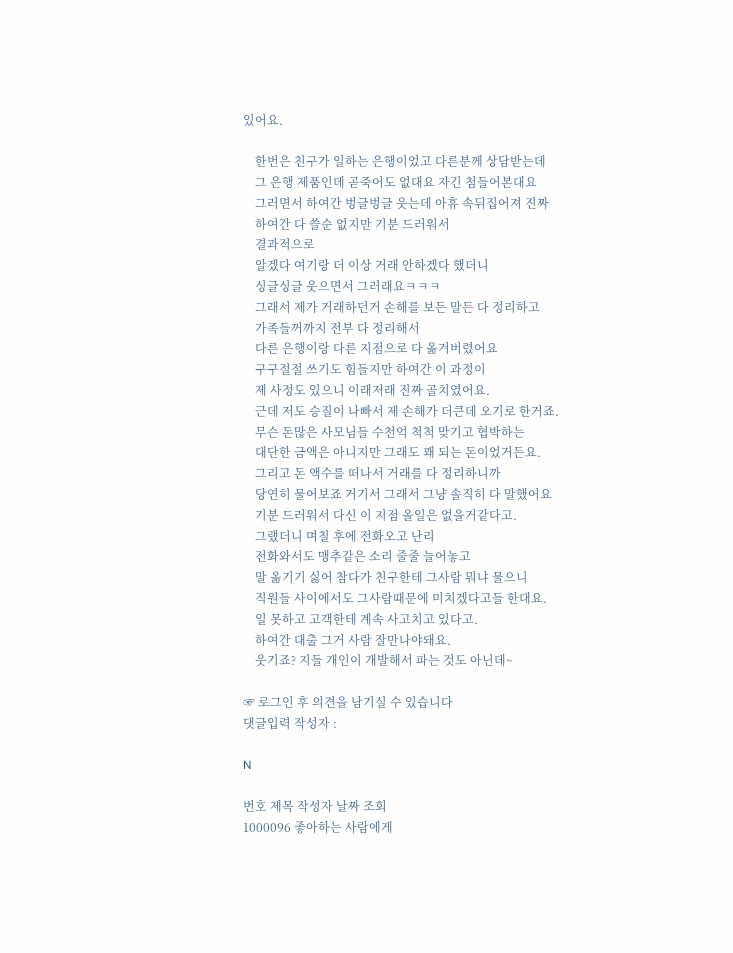있어요.

    한번은 친구가 일하는 은행이었고 다른분께 상담받는데
    그 은행 제품인데 곧죽어도 없대요 자긴 첨들어본대요
    그러면서 하여간 벙글벙글 웃는데 아휴 속뒤집어져 진짜
    하여간 다 쓸순 없지만 기분 드러워서
    결과적으로
    알겠다 여기랑 더 이상 거래 안하겠다 했더니
    싱글싱글 웃으면서 그러래요ㅋㅋㅋ
    그래서 제가 거래하던거 손해를 보든 말든 다 정리하고
    가족들꺼까지 전부 다 정리해서
    다른 은행이랑 다른 지점으로 다 옮겨버렸어요
    구구절절 쓰기도 힘들지만 하여간 이 과정이
    제 사정도 있으니 이래저래 진짜 골치였어요.
    근데 저도 승질이 나빠서 제 손해가 더큰데 오기로 한거죠.
    무슨 돈많은 사모님들 수천억 척척 맞기고 협박하는
    대단한 금액은 아니지만 그래도 꽤 되는 돈이었거든요.
    그리고 돈 액수를 떠나서 거래를 다 정리하니까
    당연히 물어보죠 거기서 그래서 그냥 솔직히 다 말했어요
    기분 드러워서 다신 이 지점 올일은 없을거같다고.
    그랬더니 며칠 후에 전화오고 난리
    전화와서도 맹추같은 소리 줄줄 늘어놓고
    말 옮기기 싫어 참다가 친구한테 그사람 뭐냐 물으니
    직원들 사이에서도 그사람때문에 미치겠다고들 한대요.
    일 못하고 고객한테 계속 사고치고 있다고.
    하여간 대출 그거 사람 잘만나야돼요.
    웃기죠? 지들 개인이 개발해서 파는 것도 아닌데~

☞ 로그인 후 의견을 남기실 수 있습니다
댓글입력 작성자 :

N

번호 제목 작성자 날짜 조회
1000096 좋아하는 사람에게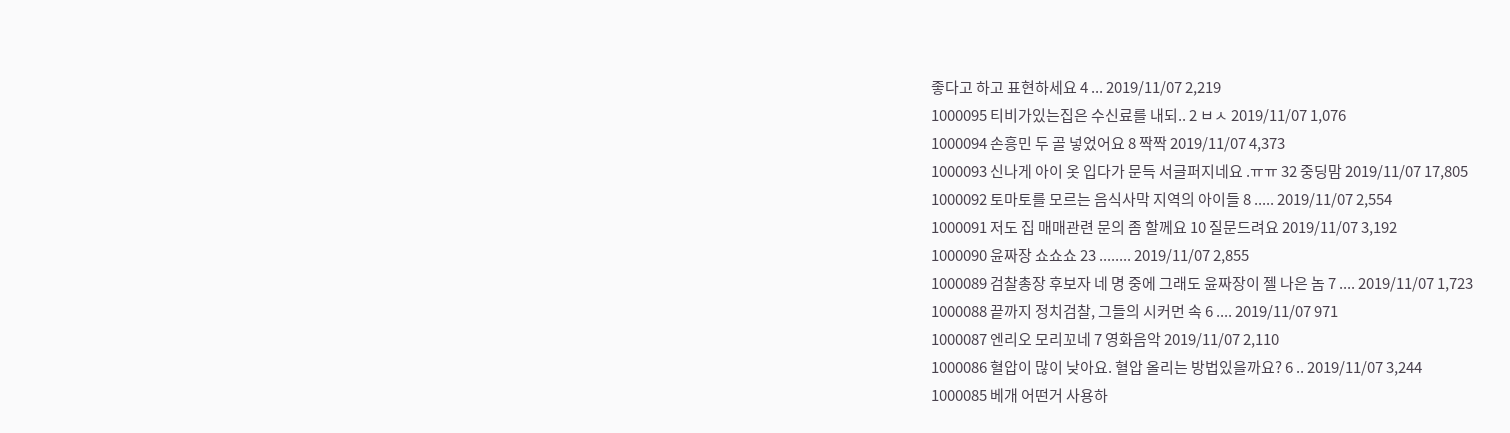좋다고 하고 표현하세요 4 ... 2019/11/07 2,219
1000095 티비가있는집은 수신료를 내되.. 2 ㅂㅅ 2019/11/07 1,076
1000094 손흥민 두 골 넣었어요 8 짝짝 2019/11/07 4,373
1000093 신나게 아이 옷 입다가 문득 서글퍼지네요 .ㅠㅠ 32 중딩맘 2019/11/07 17,805
1000092 토마토를 모르는 음식사막 지역의 아이들 8 ..... 2019/11/07 2,554
1000091 저도 집 매매관련 문의 좀 할께요 10 질문드려요 2019/11/07 3,192
1000090 윤짜장 쇼쇼쇼 23 ........ 2019/11/07 2,855
1000089 검찰총장 후보자 네 명 중에 그래도 윤짜장이 젤 나은 놈 7 .... 2019/11/07 1,723
1000088 끝까지 정치검찰, 그들의 시커먼 속 6 .... 2019/11/07 971
1000087 엔리오 모리꼬네 7 영화음악 2019/11/07 2,110
1000086 혈압이 많이 낮아요. 혈압 올리는 방법있을까요? 6 .. 2019/11/07 3,244
1000085 베개 어떤거 사용하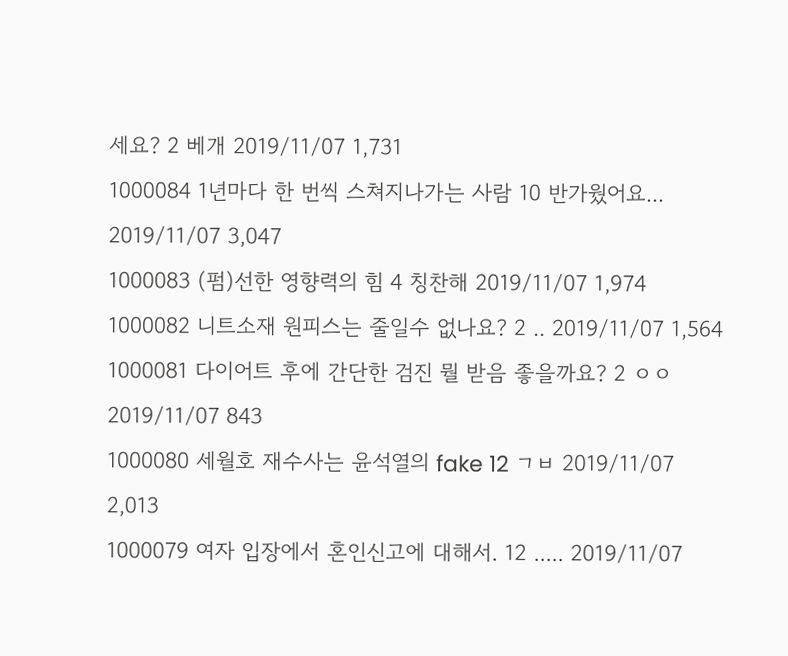세요? 2 베개 2019/11/07 1,731
1000084 1년마다 한 번씩 스쳐지나가는 사람 10 반가웠어요... 2019/11/07 3,047
1000083 (펌)선한 영향력의 힘 4 칭찬해 2019/11/07 1,974
1000082 니트소재 원피스는 줄일수 없나요? 2 .. 2019/11/07 1,564
1000081 다이어트 후에 간단한 검진 뭘 받음 좋을까요? 2 ㅇㅇ 2019/11/07 843
1000080 세월호 재수사는 윤석열의 fake 12 ㄱㅂ 2019/11/07 2,013
1000079 여자 입장에서 혼인신고에 대해서. 12 ..... 2019/11/07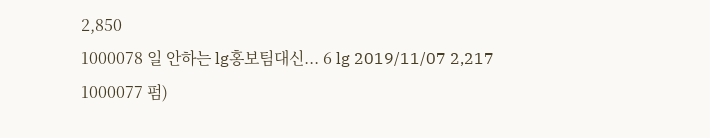2,850
1000078 일 안하는 lg홍보팀대신... 6 lg 2019/11/07 2,217
1000077 펌)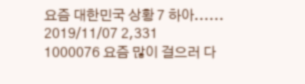요즘 대한민국 상황 7 하아...... 2019/11/07 2,331
1000076 요즘 많이 걸으러 다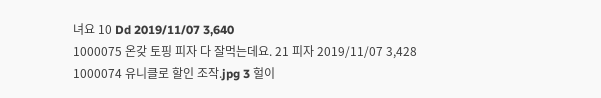녀요 10 Dd 2019/11/07 3,640
1000075 온갖 토핑 피자 다 잘먹는데요. 21 피자 2019/11/07 3,428
1000074 유니클로 할인 조작.jpg 3 헐이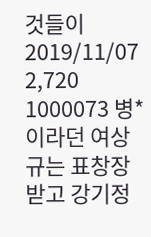것들이 2019/11/07 2,720
1000073 병*이라던 여상규는 표창장 받고 강기정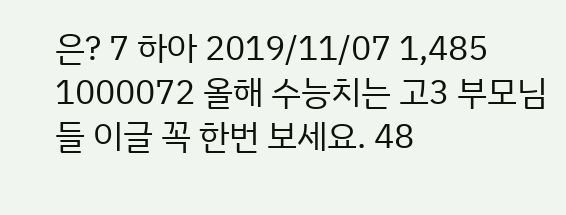은? 7 하아 2019/11/07 1,485
1000072 올해 수능치는 고3 부모님들 이글 꼭 한번 보세요. 48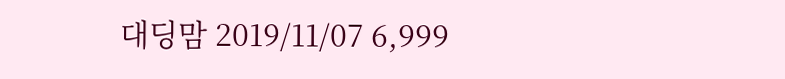대딩맘 2019/11/07 6,999